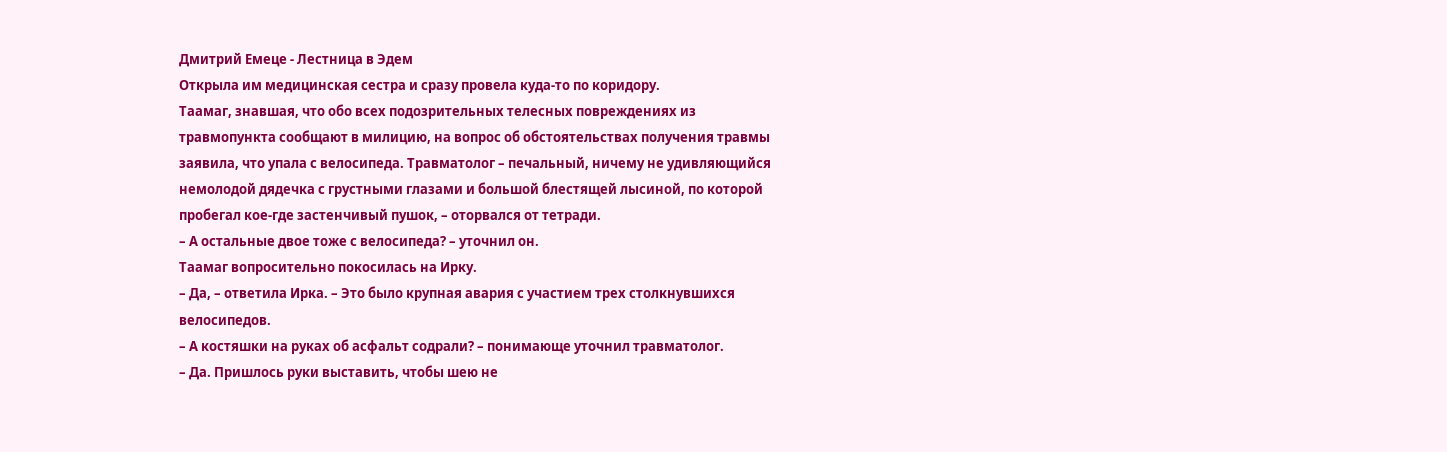Дмитрий Емецe - Лестница в Эдем
Открыла им медицинская сестра и сразу провела куда-то по коридору.
Таамаг, знавшая, что обо всех подозрительных телесных повреждениях из травмопункта сообщают в милицию, на вопрос об обстоятельствах получения травмы заявила, что упала с велосипеда. Травматолог – печальный, ничему не удивляющийся немолодой дядечка с грустными глазами и большой блестящей лысиной, по которой пробегал кое-где застенчивый пушок, – оторвался от тетради.
– А остальные двое тоже с велосипеда? – уточнил он.
Таамаг вопросительно покосилась на Ирку.
– Да, – ответила Ирка. – Это было крупная авария с участием трех столкнувшихся велосипедов.
– А костяшки на руках об асфальт содрали? – понимающе уточнил травматолог.
– Да. Пришлось руки выставить, чтобы шею не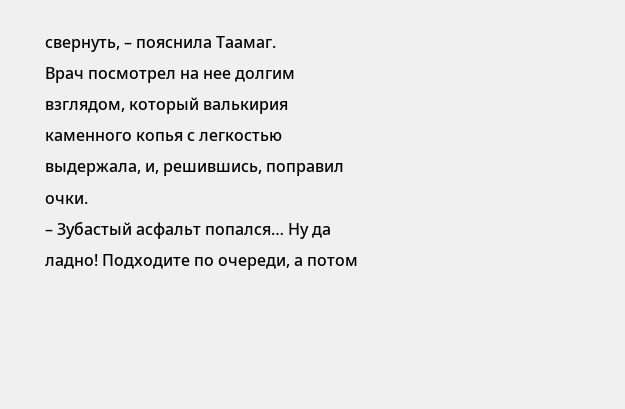свернуть, – пояснила Таамаг.
Врач посмотрел на нее долгим взглядом, который валькирия каменного копья с легкостью выдержала, и, решившись, поправил очки.
– Зубастый асфальт попался… Ну да ладно! Подходите по очереди, а потом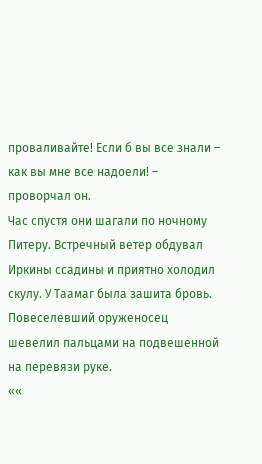проваливайте! Если б вы все знали – как вы мне все надоели! – проворчал он.
Час спустя они шагали по ночному Питеру. Встречный ветер обдувал Иркины ссадины и приятно холодил скулу. У Таамаг была зашита бровь. Повеселевший оруженосец шевелил пальцами на подвешенной на перевязи руке.
««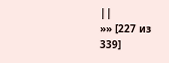||
»» [227 из
339]